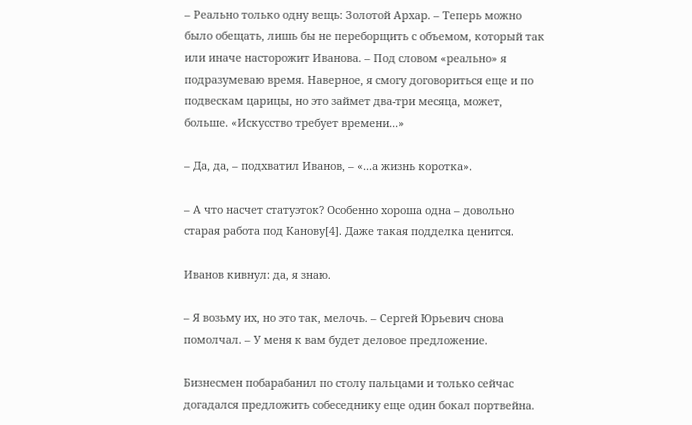– Реально только одну вещь: Золотой Архар. – Теперь можно было обещать, лишь бы не переборщить с объемом, который так или иначе насторожит Иванова. – Под словом «реально» я подразумеваю время. Наверное, я смогу договориться еще и по подвескам царицы, но это займет два-три месяца, может, больше. «Искусство требует времени...»

– Да, да, – подхватил Иванов, – «...а жизнь коротка».

– А что насчет статуэток? Особенно хороша одна – довольно старая работа под Канову[4]. Даже такая подделка ценится.

Иванов кивнул: да, я знаю.

– Я возьму их, но это так, мелочь. – Сергей Юрьевич снова помолчал. – У меня к вам будет деловое предложение.

Бизнесмен побарабанил по столу пальцами и только сейчас догадался предложить собеседнику еще один бокал портвейна.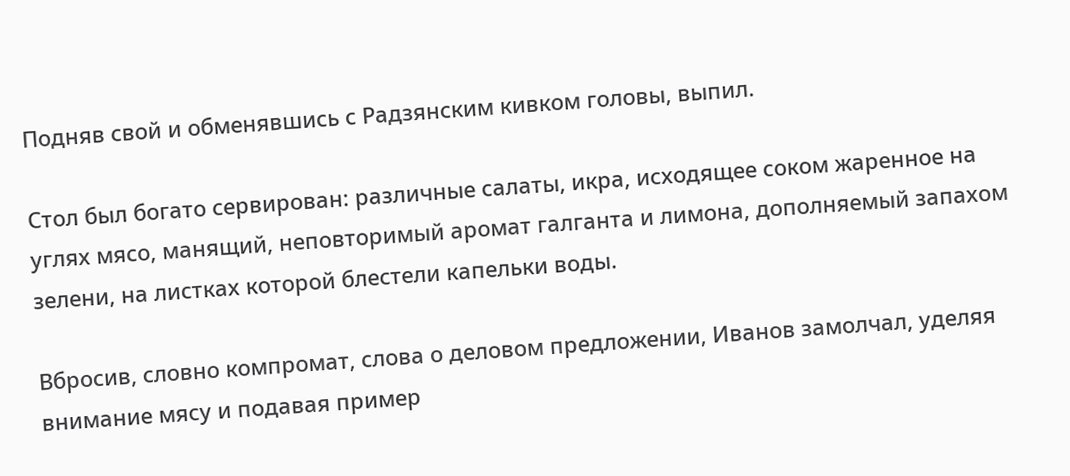Подняв свой и обменявшись с Радзянским кивком головы, выпил.

Стол был богато сервирован: различные салаты, икра, исходящее соком жаренное на углях мясо, манящий, неповторимый аромат галганта и лимона, дополняемый запахом зелени, на листках которой блестели капельки воды.

Вбросив, словно компромат, слова о деловом предложении, Иванов замолчал, уделяя внимание мясу и подавая пример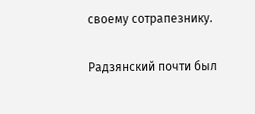своему сотрапезнику.

Радзянский почти был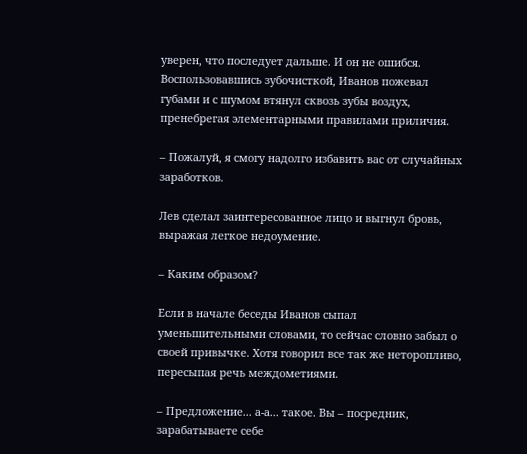уверен, что последует дальше. И он не ошибся. Воспользовавшись зубочисткой, Иванов пожевал губами и с шумом втянул сквозь зубы воздух, пренебрегая элементарными правилами приличия.

– Пожалуй, я смогу надолго избавить вас от случайных заработков.

Лев сделал заинтересованное лицо и выгнул бровь, выражая легкое недоумение.

– Каким образом?

Если в начале беседы Иванов сыпал уменьшительными словами, то сейчас словно забыл о своей привычке. Хотя говорил все так же неторопливо, пересыпая речь междометиями.

– Предложение... а-а... такое. Вы – посредник, зарабатываете себе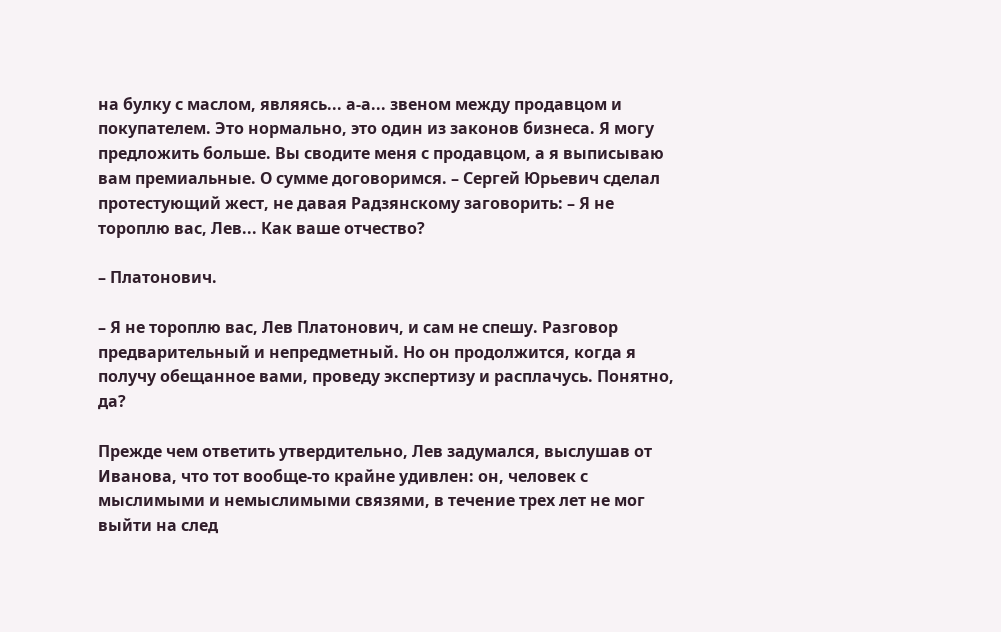на булку с маслом, являясь... а-а... звеном между продавцом и покупателем. Это нормально, это один из законов бизнеса. Я могу предложить больше. Вы сводите меня с продавцом, а я выписываю вам премиальные. О сумме договоримся. – Сергей Юрьевич сделал протестующий жест, не давая Радзянскому заговорить: – Я не тороплю вас, Лев... Как ваше отчество?

– Платонович.

– Я не тороплю вас, Лев Платонович, и сам не спешу. Разговор предварительный и непредметный. Но он продолжится, когда я получу обещанное вами, проведу экспертизу и расплачусь. Понятно, да?

Прежде чем ответить утвердительно, Лев задумался, выслушав от Иванова, что тот вообще-то крайне удивлен: он, человек с мыслимыми и немыслимыми связями, в течение трех лет не мог выйти на след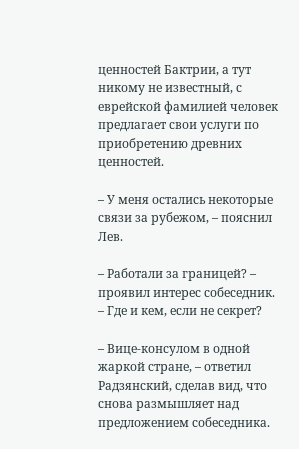ценностей Бактрии, а тут никому не известный, с еврейской фамилией человек предлагает свои услуги по приобретению древних ценностей.

– У меня остались некоторые связи за рубежом, – пояснил Лев.

– Работали за границей? – проявил интерес собеседник. – Где и кем, если не секрет?

– Вице-консулом в одной жаркой стране, – ответил Радзянский, сделав вид, что снова размышляет над предложением собеседника.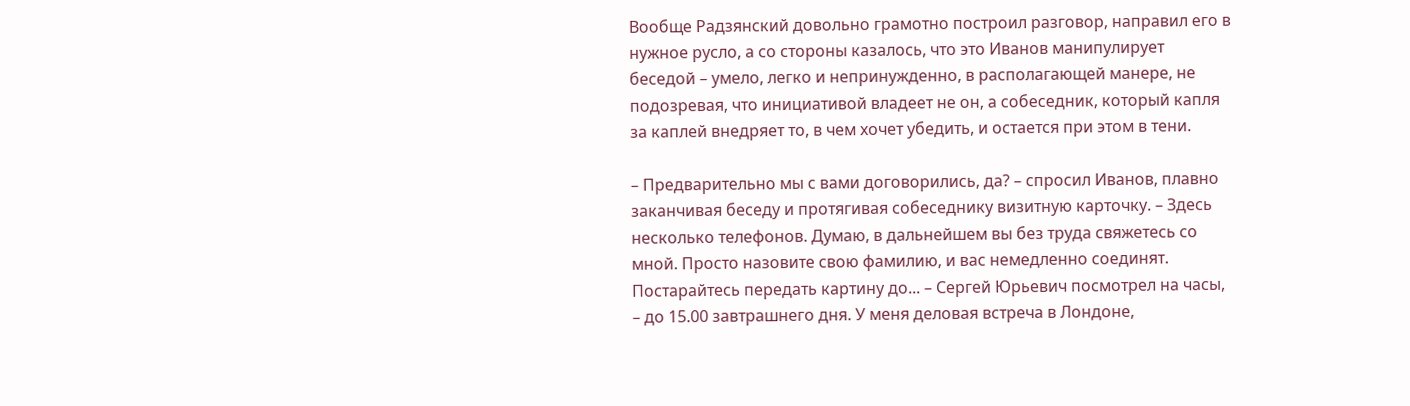Вообще Радзянский довольно грамотно построил разговор, направил его в нужное русло, а со стороны казалось, что это Иванов манипулирует беседой – умело, легко и непринужденно, в располагающей манере, не подозревая, что инициативой владеет не он, а собеседник, который капля за каплей внедряет то, в чем хочет убедить, и остается при этом в тени.

– Предварительно мы с вами договорились, да? – спросил Иванов, плавно заканчивая беседу и протягивая собеседнику визитную карточку. – Здесь несколько телефонов. Думаю, в дальнейшем вы без труда свяжетесь со мной. Просто назовите свою фамилию, и вас немедленно соединят. Постарайтесь передать картину до... – Сергей Юрьевич посмотрел на часы, – до 15.00 завтрашнего дня. У меня деловая встреча в Лондоне,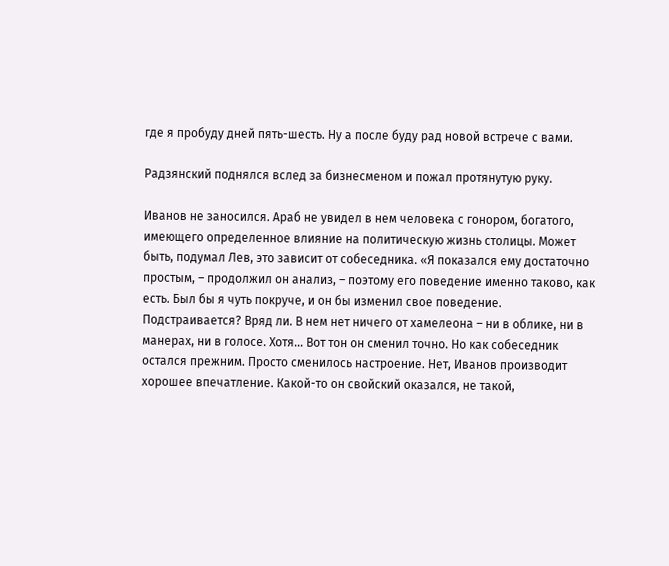где я пробуду дней пять-шесть. Ну а после буду рад новой встрече с вами.

Радзянский поднялся вслед за бизнесменом и пожал протянутую руку.

Иванов не заносился. Араб не увидел в нем человека с гонором, богатого, имеющего определенное влияние на политическую жизнь столицы. Может быть, подумал Лев, это зависит от собеседника. «Я показался ему достаточно простым, – продолжил он анализ, – поэтому его поведение именно таково, как есть. Был бы я чуть покруче, и он бы изменил свое поведение. Подстраивается? Вряд ли. В нем нет ничего от хамелеона – ни в облике, ни в манерах, ни в голосе. Хотя... Вот тон он сменил точно. Но как собеседник остался прежним. Просто сменилось настроение. Нет, Иванов производит хорошее впечатление. Какой-то он свойский оказался, не такой,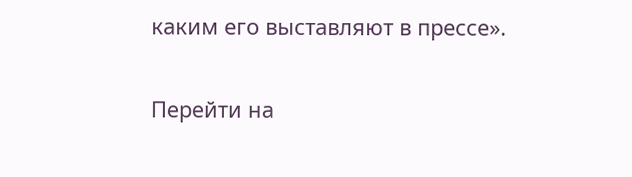каким его выставляют в прессе».

Перейти на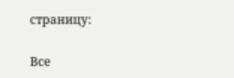страницу:

Все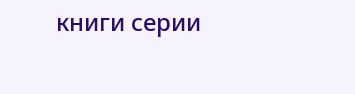книги серии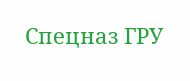Спецназ ГРУ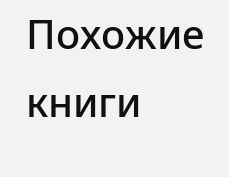Похожие книги